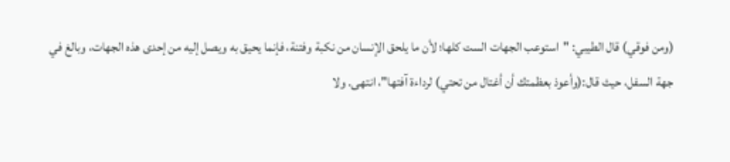(ومن فوقي) قال الطيبي: "استوعب الجهات الست كلها؛ لأن ما يلحق الإنسان من نكبة وفتنة، فإنما يحيق به ويصل إليه من إحدى هذه الجهات، وبالغ في جهة السفل، حيث قال:(وأعوذ بعظمتك أن أغتال من تحتي) لرداءة آفتها"، انتهى. ولا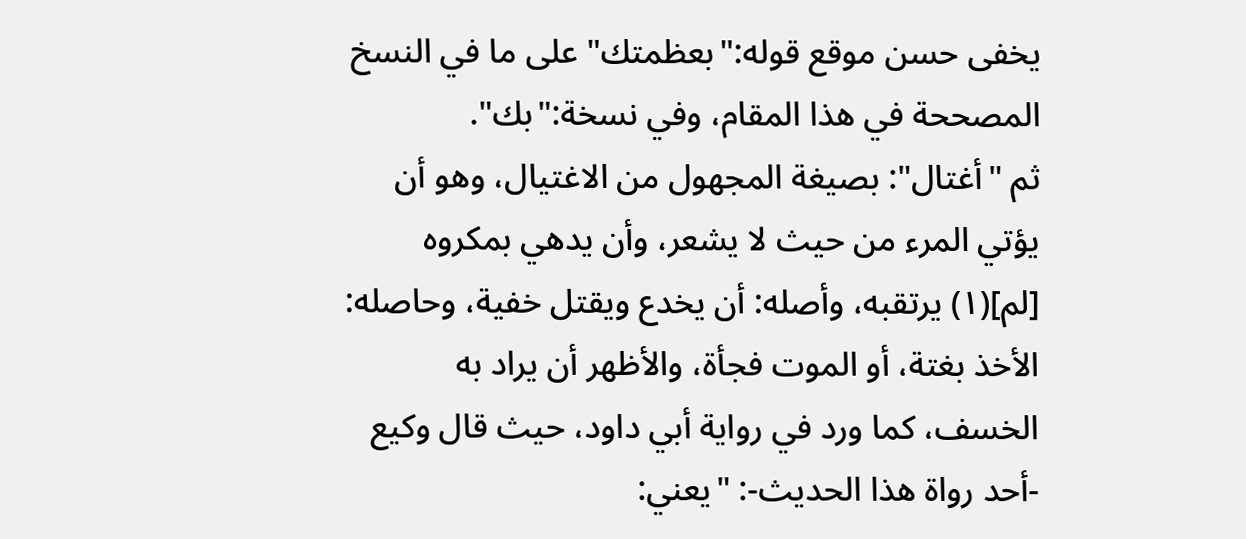يخفى حسن موقع قوله:"بعظمتك" على ما في النسخ المصححة في هذا المقام، وفي نسخة:"بك".
ثم "أغتال": بصيغة المجهول من الاغتيال، وهو أن يؤتي المرء من حيث لا يشعر، وأن يدهي بمكروه [لم](١) يرتقبه، وأصله: أن يخدع ويقتل خفية، وحاصله: الأخذ بغتة، أو الموت فجأة، والأظهر أن يراد به الخسف، كما ورد في رواية أبي داود، حيث قال وكيع -أحد رواة هذا الحديث-: "يعني: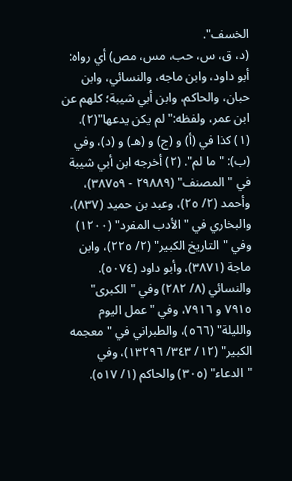الخسف".
(د، ق، س، حب، مس، مص) أي رواه: أبو داود، وابن ماجه، والنسائي، وابن حبان، والحاكم، وابن أبي شيبة؛ كلهم عن ابن عمر، ولفظه:"لم يكن يدعها"(٢).
(١) كذا في (أ) و (ج) و (هـ) و (د)، وفي (ب): "ما لم". (٢) أخرجه ابن أبي شيبة في "المصنف" (٢٩٨٨٩ - ٣٨٧٥٩)، وأحمد (٢/ ٢٥)، وعبد بن حميد (٨٣٧)، والبخاري في "الأدب المفرد" (١٢٠٠) وفي "التاريخ الكبير" (٢/ ٢٢٥)، وابن ماجة (٣٨٧١)، وأبو داود (٥٠٧٤). والنسائي (٨/ ٢٨٢) وفي "الكبرى" ٧٩١٥ و ٧٩١٦، وفي "عمل اليوم والليلة" (٥٦٦)، والطبراني في "معجمه الكبير" (١٢/ ٣٤٣/ ١٣٢٩٦)، وفي "الدعاء" (٣٠٥) والحاكم (١/ ٥١٧).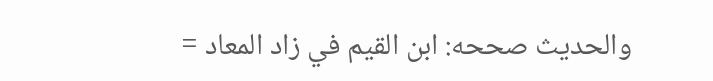والحديث صححه: ابن القيم في زاد المعاد =